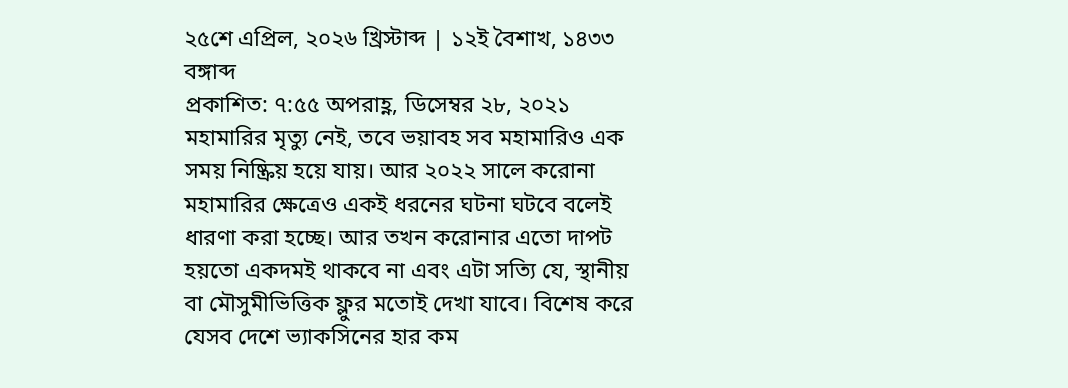২৫শে এপ্রিল, ২০২৬ খ্রিস্টাব্দ | ১২ই বৈশাখ, ১৪৩৩ বঙ্গাব্দ
প্রকাশিত: ৭:৫৫ অপরাহ্ণ, ডিসেম্বর ২৮, ২০২১
মহামারির মৃত্যু নেই, তবে ভয়াবহ সব মহামারিও এক সময় নিষ্ক্রিয় হয়ে যায়। আর ২০২২ সালে করোনা মহামারির ক্ষেত্রেও একই ধরনের ঘটনা ঘটবে বলেই ধারণা করা হচ্ছে। আর তখন করোনার এতো দাপট হয়তো একদমই থাকবে না এবং এটা সত্যি যে, স্থানীয় বা মৌসুমীভিত্তিক ফ্লুর মতোই দেখা যাবে। বিশেষ করে যেসব দেশে ভ্যাকসিনের হার কম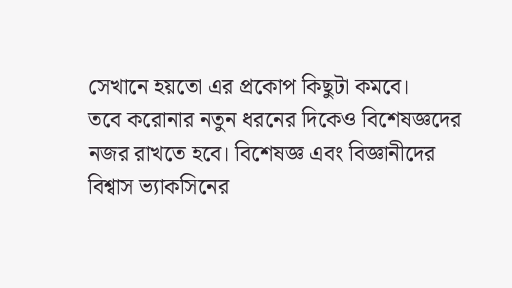সেখানে হয়তো এর প্রকোপ কিছুটা কমবে।
তবে করোনার নতুন ধরনের দিকেও বিশেষজ্ঞদের নজর রাখতে হবে। বিশেষজ্ঞ এবং বিজ্ঞানীদের বিশ্বাস ভ্যাকসিনের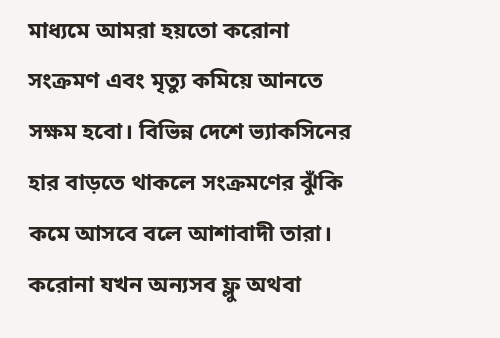মাধ্যমে আমরা হয়তো করোনা সংক্রমণ এবং মৃত্যু কমিয়ে আনতে সক্ষম হবো। বিভিন্ন দেশে ভ্যাকসিনের হার বাড়তে থাকলে সংক্রমণের ঝুঁকি কমে আসবে বলে আশাবাদী তারা।
করোনা যখন অন্যসব ফ্লু অথবা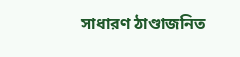সাধারণ ঠাণ্ডাজনিত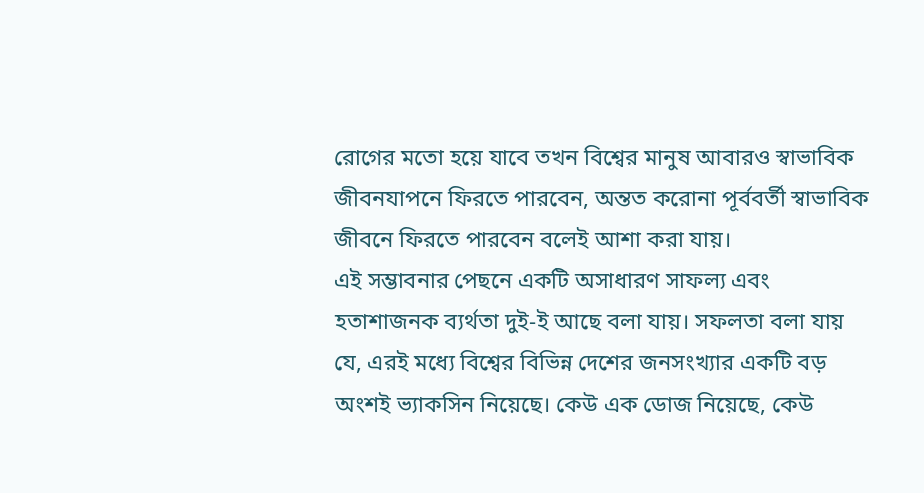রোগের মতো হয়ে যাবে তখন বিশ্বের মানুষ আবারও স্বাভাবিক জীবনযাপনে ফিরতে পারবেন, অন্তত করোনা পূর্ববর্তী স্বাভাবিক জীবনে ফিরতে পারবেন বলেই আশা করা যায়।
এই সম্ভাবনার পেছনে একটি অসাধারণ সাফল্য এবং হতাশাজনক ব্যর্থতা দুই-ই আছে বলা যায়। সফলতা বলা যায় যে, এরই মধ্যে বিশ্বের বিভিন্ন দেশের জনসংখ্যার একটি বড় অংশই ভ্যাকসিন নিয়েছে। কেউ এক ডোজ নিয়েছে, কেউ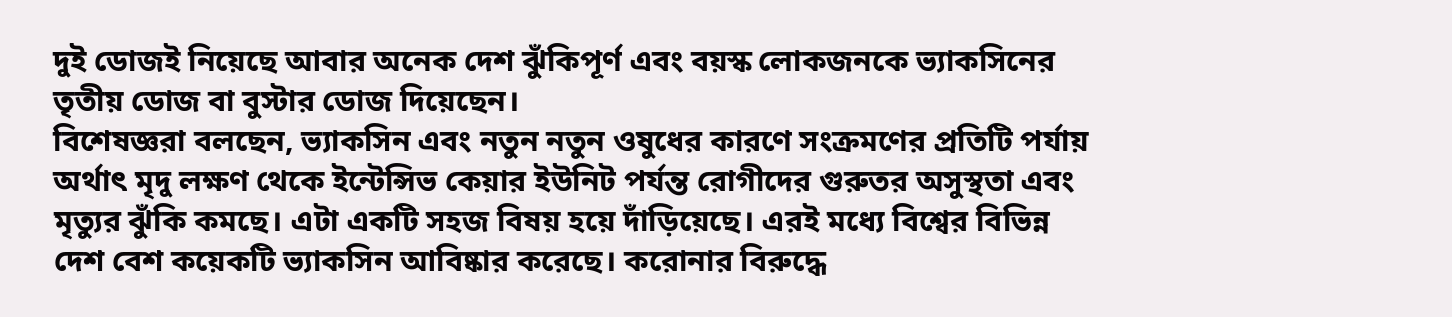দুই ডোজই নিয়েছে আবার অনেক দেশ ঝুঁকিপূর্ণ এবং বয়স্ক লোকজনকে ভ্যাকসিনের তৃতীয় ডোজ বা বুস্টার ডোজ দিয়েছেন।
বিশেষজ্ঞরা বলছেন, ভ্যাকসিন এবং নতুন নতুন ওষুধের কারণে সংক্রমণের প্রতিটি পর্যায় অর্থাৎ মৃদু লক্ষণ থেকে ইন্টেন্সিভ কেয়ার ইউনিট পর্যন্ত রোগীদের গুরুতর অসুস্থতা এবং মৃত্যুর ঝুঁকি কমছে। এটা একটি সহজ বিষয় হয়ে দাঁড়িয়েছে। এরই মধ্যে বিশ্বের বিভিন্ন দেশ বেশ কয়েকটি ভ্যাকসিন আবিষ্কার করেছে। করোনার বিরুদ্ধে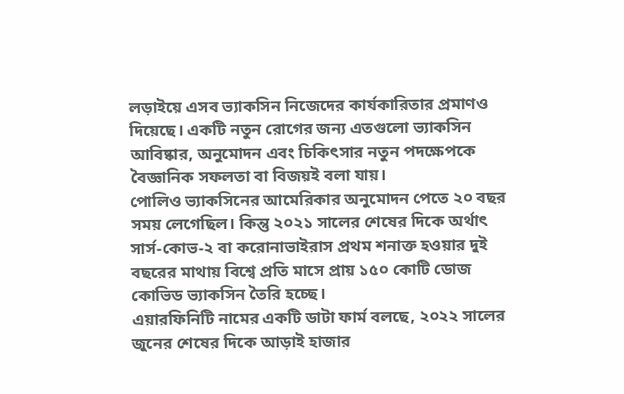লড়াইয়ে এসব ভ্যাকসিন নিজেদের কার্যকারিতার প্রমাণও দিয়েছে। একটি নতুন রোগের জন্য এতগুলো ভ্যাকসিন আবিষ্কার, অনুমোদন এবং চিকিৎসার নতুন পদক্ষেপকে বৈজ্ঞানিক সফলতা বা বিজয়ই বলা যায়।
পোলিও ভ্যাকসিনের আমেরিকার অনুমোদন পেতে ২০ বছর সময় লেগেছিল। কিন্তু ২০২১ সালের শেষের দিকে অর্থাৎ সার্স-কোভ-২ বা করোনাভাইরাস প্রথম শনাক্ত হওয়ার দুই বছরের মাথায় বিশ্বে প্রতি মাসে প্রায় ১৫০ কোটি ডোজ কোভিড ভ্যাকসিন তৈরি হচ্ছে।
এয়ারফিনিটি নামের একটি ডাটা ফার্ম বলছে, ২০২২ সালের জুনের শেষের দিকে আড়াই হাজার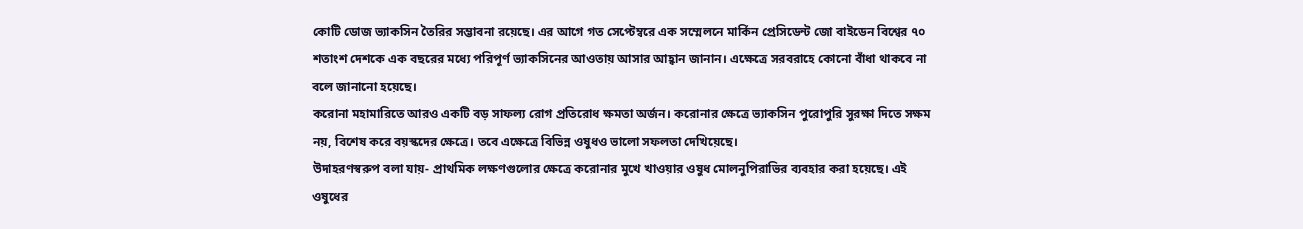কোটি ডোজ ভ্যাকসিন তৈরির সম্ভাবনা রয়েছে। এর আগে গত সেপ্টেম্বরে এক সম্মেলনে মার্কিন প্রেসিডেন্ট জো বাইডেন বিশ্বের ৭০ শতাংশ দেশকে এক বছরের মধ্যে পরিপূর্ণ ভ্যাকসিনের আওতায় আসার আহ্বান জানান। এক্ষেত্রে সরবরাহে কোনো বাঁধা থাকবে না বলে জানানো হয়েছে।
করোনা মহামারিতে আরও একটি বড় সাফল্য রোগ প্রতিরোধ ক্ষমতা অর্জন। করোনার ক্ষেত্রে ভ্যাকসিন পুরোপুরি সুরক্ষা দিতে সক্ষম নয়, বিশেষ করে বয়স্কদের ক্ষেত্রে। তবে এক্ষেত্রে বিভিন্ন ওষুধও ভালো সফলতা দেখিয়েছে।
উদাহরণস্বরুপ বলা যায়- প্রাথমিক লক্ষণগুলোর ক্ষেত্রে করোনার মুখে খাওয়ার ওষুধ মোলনুপিরাভির ব্যবহার করা হয়েছে। এই ওষুধের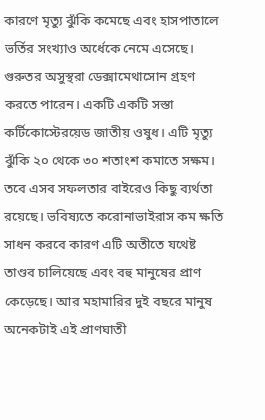কারণে মৃত্যু ঝুঁকি কমেছে এবং হাসপাতালে ভর্তির সংখ্যাও অর্ধেকে নেমে এসেছে। গুরুতর অসুস্থরা ডেক্সামেথাসোন গ্রহণ করতে পারেন। একটি একটি সস্তা কর্টিকোস্টেরয়েড জাতীয় ওষুধ। এটি মৃত্যু ঝুঁকি ২০ থেকে ৩০ শতাংশ কমাতে সক্ষম।
তবে এসব সফলতার বাইরেও কিছু ব্যর্থতা রয়েছে। ভবিষ্যতে করোনাভাইরাস কম ক্ষতি সাধন করবে কারণ এটি অতীতে যথেষ্ট তাণ্ডব চালিয়েছে এবং বহু মানুষের প্রাণ কেড়েছে। আর মহামারির দুই বছরে মানুষ অনেকটাই এই প্রাণঘাতী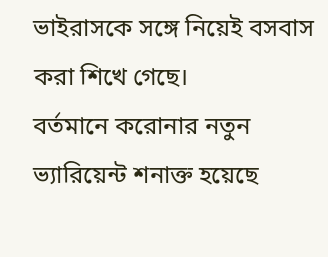ভাইরাসকে সঙ্গে নিয়েই বসবাস করা শিখে গেছে।
বর্তমানে করোনার নতুন ভ্যারিয়েন্ট শনাক্ত হয়েছে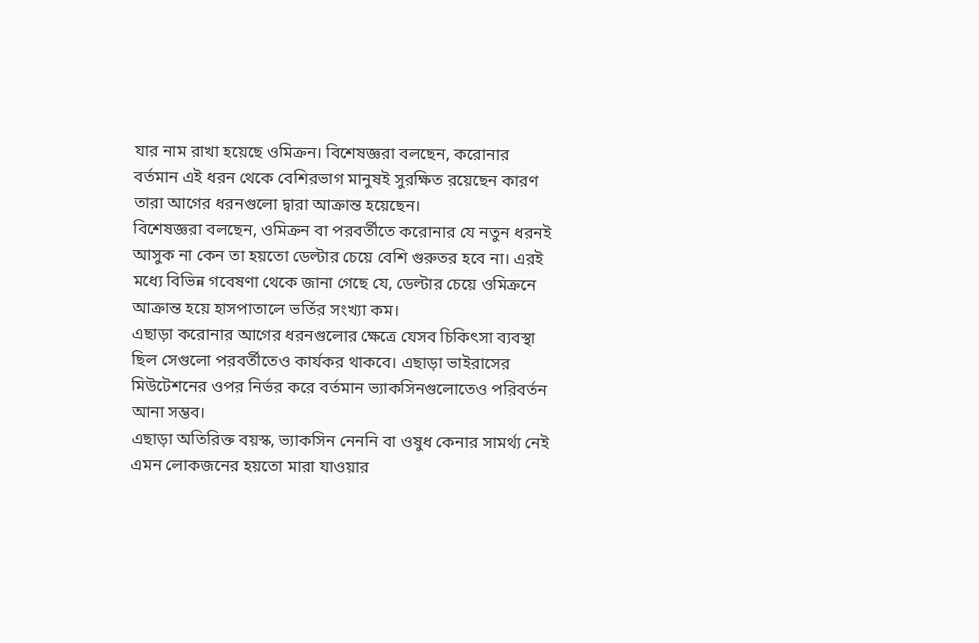যার নাম রাখা হয়েছে ওমিক্রন। বিশেষজ্ঞরা বলছেন, করোনার বর্তমান এই ধরন থেকে বেশিরভাগ মানুষই সুরক্ষিত রয়েছেন কারণ তারা আগের ধরনগুলো দ্বারা আক্রান্ত হয়েছেন।
বিশেষজ্ঞরা বলছেন, ওমিক্রন বা পরবর্তীতে করোনার যে নতুন ধরনই আসুক না কেন তা হয়তো ডেল্টার চেয়ে বেশি গুরুতর হবে না। এরই মধ্যে বিভিন্ন গবেষণা থেকে জানা গেছে যে, ডেল্টার চেয়ে ওমিক্রনে আক্রান্ত হয়ে হাসপাতালে ভর্তির সংখ্যা কম।
এছাড়া করোনার আগের ধরনগুলোর ক্ষেত্রে যেসব চিকিৎসা ব্যবস্থা ছিল সেগুলো পরবর্তীতেও কার্যকর থাকবে। এছাড়া ভাইরাসের মিউটেশনের ওপর নির্ভর করে বর্তমান ভ্যাকসিনগুলোতেও পরিবর্তন আনা সম্ভব।
এছাড়া অতিরিক্ত বয়স্ক, ভ্যাকসিন নেননি বা ওষুধ কেনার সামর্থ্য নেই এমন লোকজনের হয়তো মারা যাওয়ার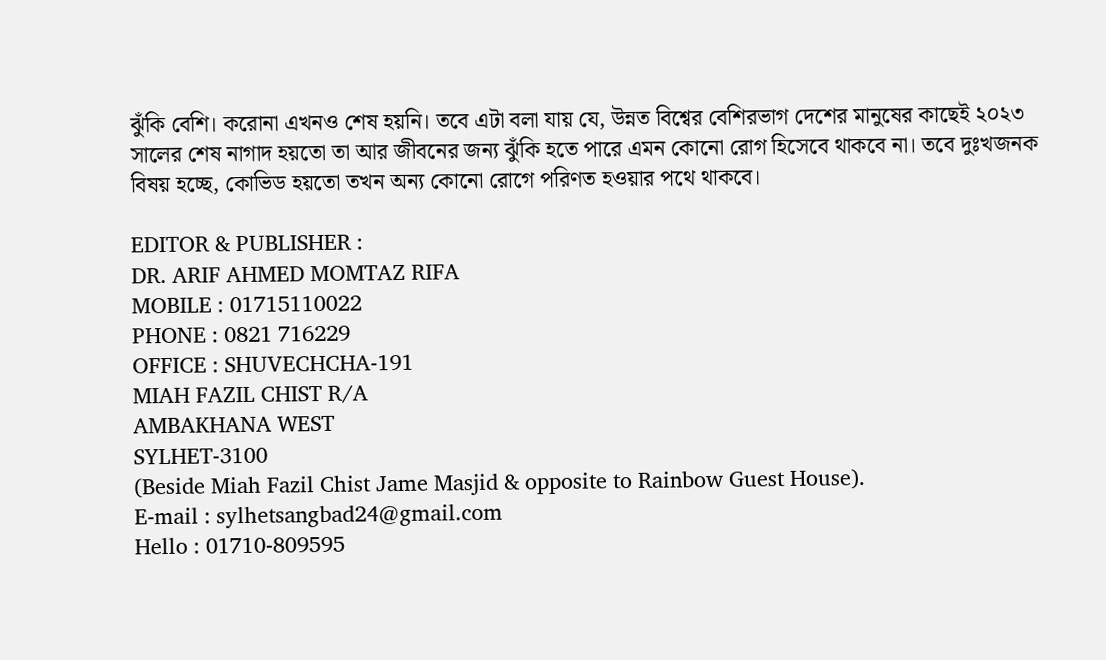ঝুঁকি বেশি। করোনা এখনও শেষ হয়নি। তবে এটা বলা যায় যে, উন্নত বিশ্বের বেশিরভাগ দেশের মানুষের কাছেই ২০২৩ সালের শেষ নাগাদ হয়তো তা আর জীবনের জন্য ঝুঁকি হতে পারে এমন কোনো রোগ হিসেবে থাকবে না। তবে দুঃখজনক বিষয় হচ্ছে, কোভিড হয়তো তখন অন্য কোনো রোগে পরিণত হওয়ার পথে থাকবে।

EDITOR & PUBLISHER :
DR. ARIF AHMED MOMTAZ RIFA
MOBILE : 01715110022
PHONE : 0821 716229
OFFICE : SHUVECHCHA-191
MIAH FAZIL CHIST R/A
AMBAKHANA WEST
SYLHET-3100
(Beside Miah Fazil Chist Jame Masjid & opposite to Rainbow Guest House).
E-mail : sylhetsangbad24@gmail.com
Hello : 01710-809595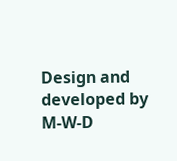Design and developed by M-W-D